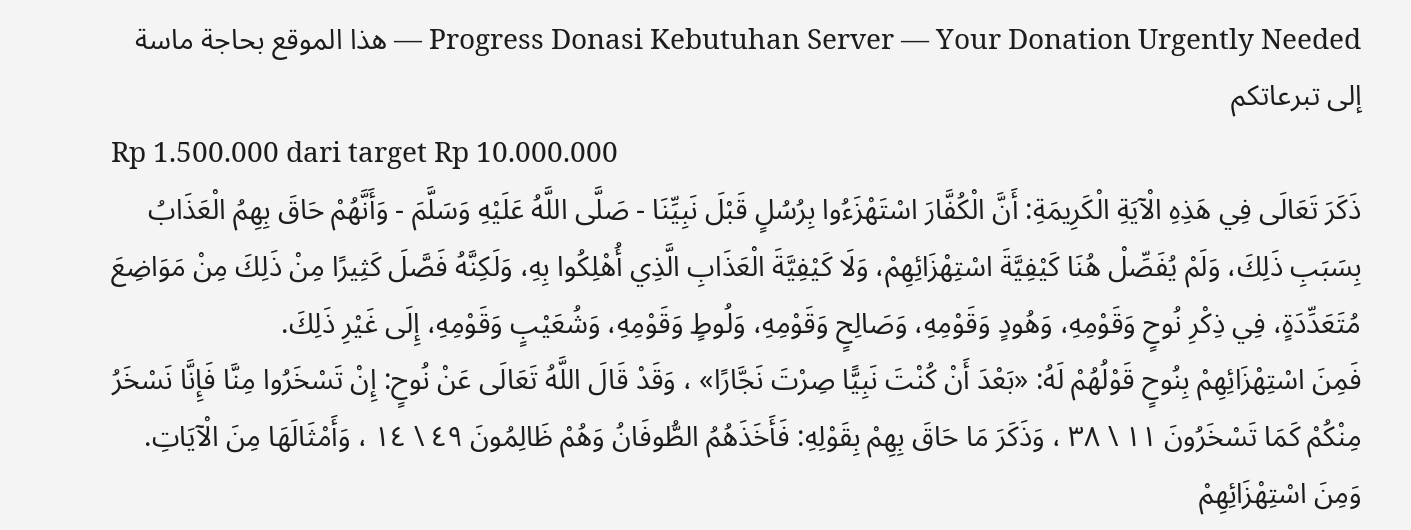Progress Donasi Kebutuhan Server — Your Donation Urgently Needed — هذا الموقع بحاجة ماسة إلى تبرعاتكم
Rp 1.500.000 dari target Rp 10.000.000
ذَكَرَ تَعَالَى فِي هَذِهِ الْآيَةِ الْكَرِيمَةِ: أَنَّ الْكُفَّارَ اسْتَهْزَءُوا بِرُسُلٍ قَبْلَ نَبِيِّنَا - صَلَّى اللَّهُ عَلَيْهِ وَسَلَّمَ - وَأَنَّهُمْ حَاقَ بِهِمُ الْعَذَابُ بِسَبَبِ ذَلِكَ، وَلَمْ يُفَصِّلْ هُنَا كَيْفِيَّةَ اسْتِهْزَائِهِمْ، وَلَا كَيْفِيَّةَ الْعَذَابِ الَّذِي أُهْلِكُوا بِهِ، وَلَكِنَّهُ فَصَّلَ كَثِيرًا مِنْ ذَلِكَ مِنْ مَوَاضِعَ مُتَعَدِّدَةٍ، فِي ذِكْرِ نُوحٍ وَقَوْمِهِ، وَهُودٍ وَقَوْمِهِ، وَصَالِحٍ وَقَوْمِهِ، وَلُوطٍ وَقَوْمِهِ، وَشُعَيْبٍ وَقَوْمِهِ، إِلَى غَيْرِ ذَلِكَ.
فَمِنَ اسْتِهْزَائِهِمْ بِنُوحٍ قَوْلُهُمْ لَهُ: «بَعْدَ أَنْ كُنْتَ نَبِيًّا صِرْتَ نَجَّارًا» ، وَقَدْ قَالَ اللَّهُ تَعَالَى عَنْ نُوحٍ: إِنْ تَسْخَرُوا مِنَّا فَإِنَّا نَسْخَرُ مِنْكُمْ كَمَا تَسْخَرُونَ ١١ \ ٣٨ ، وَذَكَرَ مَا حَاقَ بِهِمْ بِقَوْلِهِ: فَأَخَذَهُمُ الطُّوفَانُ وَهُمْ ظَالِمُونَ ٤٩ \ ١٤ ، وَأَمْثَالَهَا مِنَ الْآيَاتِ.
وَمِنَ اسْتِهْزَائِهِمْ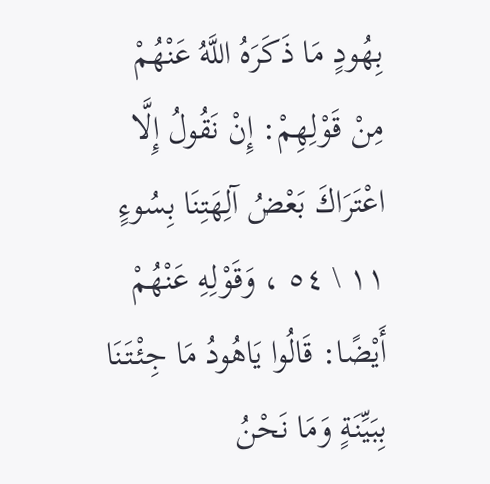بِهُودٍ مَا ذَكَرَهُ اللَّهُ عَنْهُمْ مِنْ قَوْلِهِمْ: إِنْ نَقُولُ إِلَّا اعْتَرَاكَ بَعْضُ آلِهَتِنَا بِسُوءٍ ١١ \ ٥٤ ، وَقَوْلِهِ عَنْهُمْ أَيْضًا: قَالُوا يَاهُودُ مَا جِئْتَنَا بِبَيِّنَةٍ وَمَا نَحْنُ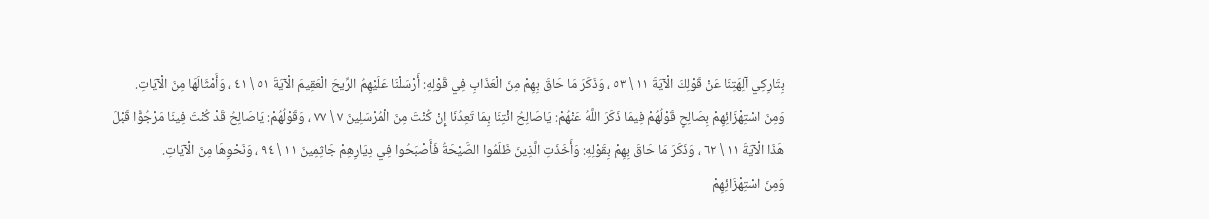بِتَارِكِي آلِهَتِنَا عَنْ قَوْلِكَ الْآيَةَ ١١ \ ٥٣ ، وَذَكَرَ مَا حَاقَ بِهِمْ مِنَ الْعَذَابِ فِي قَوْلِهِ: أَرْسَلْنَا عَلَيْهِمُ الرِّيحَ الْعَقِيمَ الْآيَةَ ٥١ \ ٤١ ، وَأَمْثَالَهَا مِنَ الْآيَاتِ.
وَمِنَ اسْتِهْزَائِهِمْ بِصَالِحٍ قَوْلُهُمْ فِيمَا ذَكَرَ اللَّهُ عَنْهُمْ: يَاصَالِحُ ائْتِنَا بِمَا تَعِدُنَا إِنْ كُنْتَ مِنَ الْمُرْسَلِينَ ٧ \ ٧٧ ، وَقَوْلُهُمْ: يَاصَالِحُ قَدْ كُنْتَ فِينَا مَرْجُوًّا قَبْلَ هَذَا الْآيَةَ ١١ \ ٦٢ ، وَذَكَرَ مَا حَاقَ بِهِمْ بِقَوْلِهِ: وَأَخَذَتِ الَّذِينَ ظَلَمُوا الصَّيْحَةُ فَأَصْبَحُوا فِي دِيَارِهِمْ جَاثِمِينَ ١١ \ ٩٤ ، وَنَحْوِهَا مِنَ الْآيَاتِ.
وَمِنَ اسْتِهْزَائِهِمْ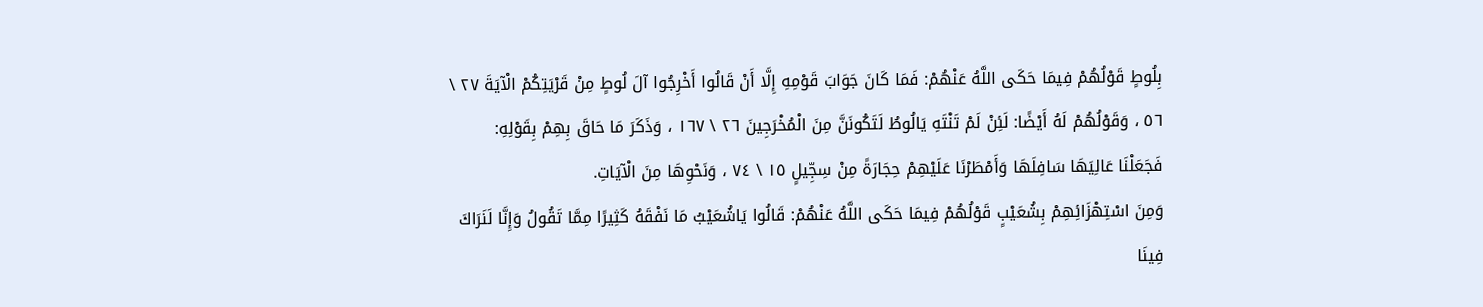بِلُوطٍ قَوْلُهُمْ فِيمَا حَكَى اللَّهُ عَنْهُمْ: فَمَا كَانَ جَوَابَ قَوْمِهِ إِلَّا أَنْ قَالُوا أَخْرِجُوا آلَ لُوطٍ مِنْ قَرْيَتِكُمْ الْآيَةَ ٢٧ \ ٥٦ ، وَقَوْلُهُمْ لَهُ أَيْضًا: لَئِنْ لَمْ تَنْتَهِ يَالُوطُ لَتَكُونَنَّ مِنَ الْمُخْرَجِينَ ٢٦ \ ١٦٧ ، وَذَكَرَ مَا حَاقَ بِهِمْ بِقَوْلِهِ: فَجَعَلْنَا عَالِيَهَا سَافِلَهَا وَأَمْطَرْنَا عَلَيْهِمْ حِجَارَةً مِنْ سِجِّيلٍ ١٥ \ ٧٤ ، وَنَحْوِهَا مِنَ الْآيَاتِ.
وَمِنَ اسْتِهْزَائِهِمْ بِشُعَيْبٍ قَوْلُهُمْ فِيمَا حَكَى اللَّهُ عَنْهُمْ: قَالُوا يَاشُعَيْبُ مَا نَفْقَهُ كَثِيرًا مِمَّا تَقُولُ وَإِنَّا لَنَرَاكَ فِينَا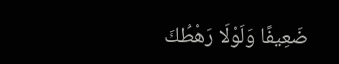ضَعِيفًا وَلَوْلَا رَهْطُكَ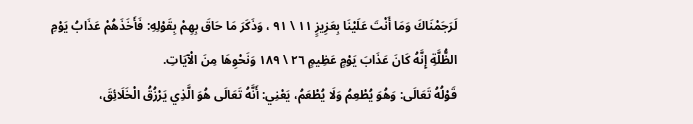لَرَجَمْنَاكَ وَمَا أَنْتَ عَلَيْنَا بِعَزِيزٍ ١١ \ ٩١ ، وَذَكَرَ مَا حَاقَ بِهِمْ بِقَوْلِهِ: فَأَخَذَهُمْ عَذَابُ يَوْمِ الظُّلَّةِ إِنَّهُ كَانَ عَذَابَ يَوْمٍ عَظِيمٍ ٢٦ \ ١٨٩ وَنَحْوِهَا مِنَ الْآيَاتِ.
قَوْلُهُ تَعَالَى: وَهُوَ يُطْعِمُ وَلَا يُطْعَمُ، يَعْنِي: أَنَّهُ تَعَالَى هُوَ الَّذِي يَرْزُقُ الْخَلَائِقَ،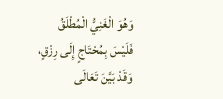وَهُوَ الْغَنِيُّ الْمُطْلَقُ فَلَيْسَ بِمُحْتَاجٍ إِلَى رِزْقٍ، وَقَدْ بَيَّنَ تَعَالَى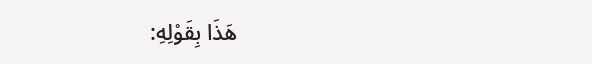هَذَا بِقَوْلِهِ: